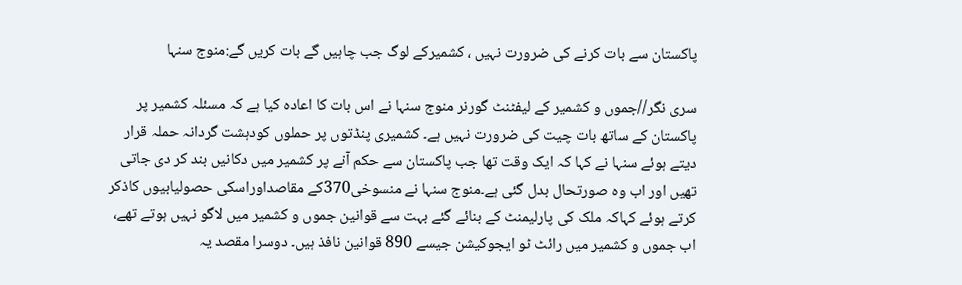پاکستان سے بات کرنے کی ضرورت نہیں ، کشمیرکے لوگ جب چاہیں گے بات کریں گے:منوج سنہا

سری نگر//جموں و کشمیر کے لیفٹنٹ گورنر منوج سنہا نے اس بات کا اعادہ کیا ہے کہ مسئلہ کشمیر پر پاکستان کے ساتھ بات چیت کی ضرورت نہیں ہے۔ کشمیری پنڈتوں پر حملوں کودہشت گردانہ حملہ قرار دیتے ہوئے سنہا نے کہا کہ ایک وقت تھا جب پاکستان سے حکم آنے پر کشمیر میں دکانیں بند کر دی جاتی تھیں اور اب وہ صورتحال بدل گئی ہے۔منوج سنہا نے منسوخی370کے مقاصداوراسکی حصولیابیوں کاذکر کرتے ہوئے کہاکہ ملک کی پارلیمنٹ کے بنائے گئے بہت سے قوانین جموں و کشمیر میں لاگو نہیں ہوتے تھے، اب جموں و کشمیر میں رائٹ ٹو ایجوکیشن جیسے 890 قوانین نافذ ہیں۔ دوسرا مقصد یہ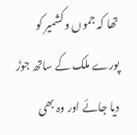تھا کہ جموں و کشمیر کو پورے ملک کے ساتھ جوڑ دیا جائے اور وہ بھی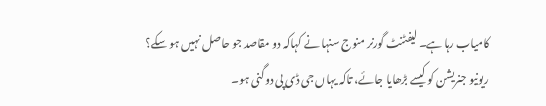کامیاب رہا ہے۔ لیفٹنٹ گورنر منوج سنہا نے کہاکہ دو مقاصد جو حاصل نہیں ہو سکے؟ ریونیو جنریشن کو کیسے بڑھایا جائے، تاکہ یہاں جی ڈی پی دوگنی ہو۔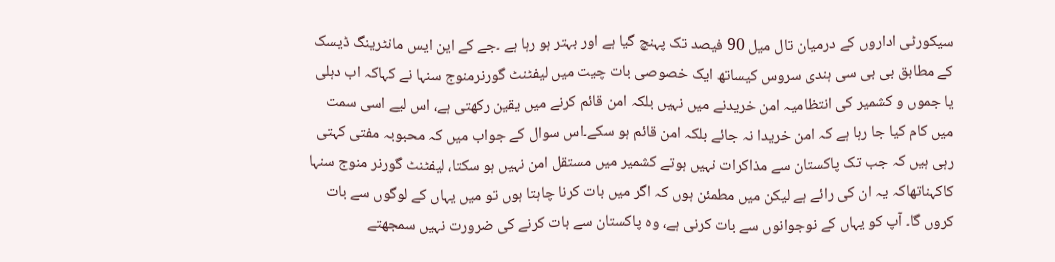سیکورٹی اداروں کے درمیان تال میل 90 فیصد تک پہنچ گیا ہے اور بہتر ہو رہا ہے ۔جے کے این ایس مانٹرینگ ڈیسک کے مطابق بی بی سی ہندی سروس کیساتھ ایک خصوصی بات چیت میں لیفٹنٹ گورنرمنوج سنہا نے کہاکہ اب دہلی یا جموں و کشمیر کی انتظامیہ امن خریدنے میں نہیں بلکہ امن قائم کرنے میں یقین رکھتی ہے، اس لیے اسی سمت میں کام کیا جا رہا ہے کہ امن خریدا نہ جائے بلکہ امن قائم ہو سکے۔اس سوال کے جواب میں کہ محبوبہ مفتی کہتی رہی ہیں کہ جب تک پاکستان سے مذاکرات نہیں ہوتے کشمیر میں مستقل امن نہیں ہو سکتا، لیفٹنٹ گورنر منوج سنہا کاکہناتھاکہ یہ ان کی رائے ہے لیکن میں مطمئن ہوں کہ اگر میں بات کرنا چاہتا ہوں تو میں یہاں کے لوگوں سے بات کروں گا۔ آپ کو یہاں کے نوجوانوں سے بات کرنی ہے، وہ پاکستان سے بات کرنے کی ضرورت نہیں سمجھتے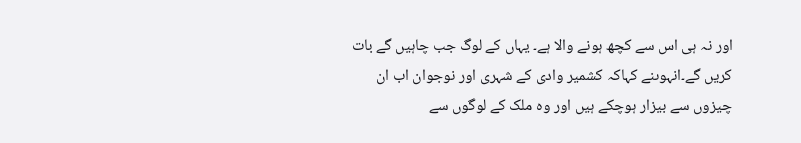اور نہ ہی اس سے کچھ ہونے والا ہے۔ یہاں کے لوگ جب چاہیں گے بات کریں گے۔انہوںنے کہاکہ کشمیر وادی کے شہری اور نوجوان اب ان چیزوں سے بیزار ہوچکے ہیں اور وہ ملک کے لوگوں سے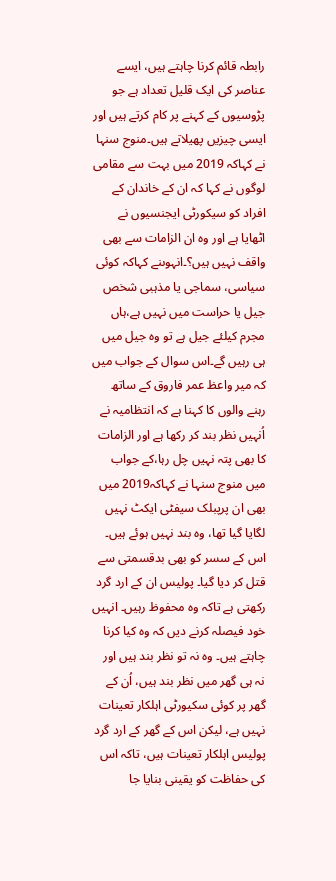رابطہ قائم کرنا چاہتے ہیں، ایسے عناصر کی ایک قلیل تعداد ہے جو پڑوسیوں کے کہنے پر کام کرتے ہیں اور ایسی چیزیں پھیلاتے ہیں۔منوج سنہا نے کہاکہ 2019 میں بہت سے مقامی لوگوں نے کہا کہ ان کے خاندان کے افراد کو سیکورٹی ایجنسیوں نے اٹھایا ہے اور وہ ان الزامات سے بھی واقف نہیں ہیں؟۔انہوںنے کہاکہ کوئی سیاسی، سماجی یا مذہبی شخص جیل یا حراست میں نہیں ہے،ہاں مجرم کیلئے جیل ہے تو وہ جیل میں ہی رہیں گے۔اس سوال کے جواب میں کہ میر واعظ عمر فاروق کے ساتھ رہنے والوں کا کہنا ہے کہ انتظامیہ نے اُنہیں نظر بند کر رکھا ہے اور الزامات کا بھی پتہ نہیں چل رہا،کے جواب میں منوج سنہا نے کہاکہ2019 میں بھی ان پرپبلک سیفٹی ایکٹ نہیں لگایا گیا تھا، وہ بند نہیں ہوئے ہیں۔ اس کے سسر کو بھی بدقسمتی سے قتل کر دیا گیا۔ پولیس ان کے ارد گرد رکھتی ہے تاکہ وہ محفوظ رہیں۔ انہیں خود فیصلہ کرنے دیں کہ وہ کیا کرنا چاہتے ہیں۔ وہ نہ تو نظر بند ہیں اور نہ ہی گھر میں نظر بند ہیں، اُن کے گھر پر کوئی سکیورٹی اہلکار تعینات نہیں ہے، لیکن اس کے گھر کے ارد گرد پولیس اہلکار تعینات ہیں، تاکہ اس کی حفاظت کو یقینی بنایا جا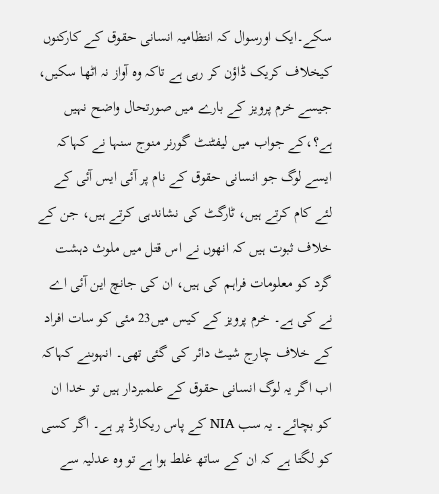سکے۔ایک اورسوال کہ انتظامیہ انسانی حقوق کے کارکنوں کیخلاف کریک ڈاؤن کر رہی ہے تاکہ وہ آواز نہ اٹھا سکیں، جیسے خرم پرویز کے بارے میں صورتحال واضح نہیں ہے؟،کے جواب میں لیفٹنٹ گورنر منوج سنہا نے کہاکہ ایسے لوگ جو انسانی حقوق کے نام پر آئی ایس آئی کے لئے کام کرتے ہیں، ٹارگٹ کی نشاندہی کرتے ہیں، جن کے خلاف ثبوت ہیں کہ انھوں نے اس قتل میں ملوث دہشت گرد کو معلومات فراہم کی ہیں، ان کی جانچ این آئی اے نے کی ہے۔ خرم پرویز کے کیس میں23 مئی کو سات افراد کے خلاف چارج شیٹ دائر کی گئی تھی۔ انہوںنے کہاکہ اب اگر یہ لوگ انسانی حقوق کے علمبردار ہیں تو خدا ان کو بچائے۔ یہ سب NIA کے پاس ریکارڈ پر ہے۔ اگر کسی کو لگتا ہے کہ ان کے ساتھ غلط ہوا ہے تو وہ عدلیہ سے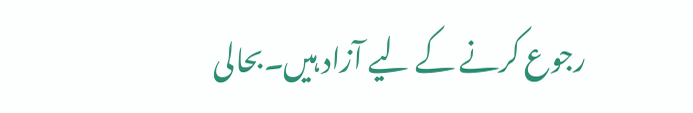رجوع کرنے کے لیے آزاد ہیں۔بحالی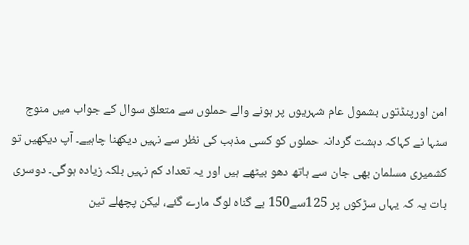امن اورپنڈتوں بشمول عام شہریوں پر ہونے والے حملوں سے متعلق سوال کے جواب میں منوج سنہا نے کہاکہ دہشت گردانہ حملوں کو کسی مذہب کی نظر سے نہیں دیکھنا چاہیے۔ آپ دیکھیں تو کشمیری مسلمان بھی جان سے ہاتھ دھو بیٹھے ہیں اور یہ تعداد کم نہیں بلکہ زیادہ ہوگی۔ دوسری بات یہ کہ یہاں سڑکوں پر 125سے150 بے گناہ لوگ مارے گئے، لیکن پچھلے تین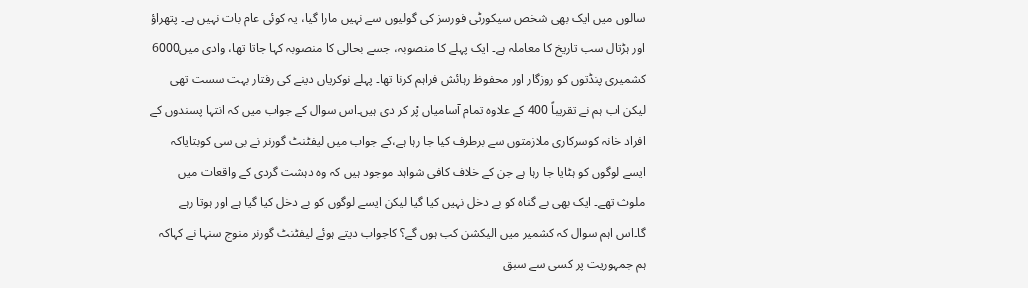سالوں میں ایک بھی شخص سیکورٹی فورسز کی گولیوں سے نہیں مارا گیا، یہ کوئی عام بات نہیں ہے۔ پتھراؤ اور ہڑتال سب تاریخ کا معاملہ ہے۔ ایک پہلے کا منصوبہ، جسے بحالی کا منصوبہ کہا جاتا تھا، وادی میں6000 کشمیری پنڈتوں کو روزگار اور محفوظ رہائش فراہم کرنا تھا۔ پہلے نوکریاں دینے کی رفتار بہت سست تھی لیکن اب ہم نے تقریباً 400 کے علاوہ تمام آسامیاں پْر کر دی ہیں۔اس سوال کے جواب میں کہ انتہا پسندوں کے افراد خانہ کوسرکاری ملازمتوں سے برطرف کیا جا رہا ہے،کے جواب میں لیفٹنٹ گورنر نے بی سی کوبتایاکہ ایسے لوگوں کو ہٹایا جا رہا ہے جن کے خلاف کافی شواہد موجود ہیں کہ وہ دہشت گردی کے واقعات میں ملوث تھے۔ ایک بھی بے گناہ کو بے دخل نہیں کیا گیا لیکن ایسے لوگوں کو بے دخل کیا گیا ہے اور ہوتا رہے گا۔اس اہم سوال کہ کشمیر میں الیکشن کب ہوں گے؟ کاجواب دیتے ہوئے لیفٹنٹ گورنر منوج سنہا نے کہاکہ ہم جمہوریت پر کسی سے سبق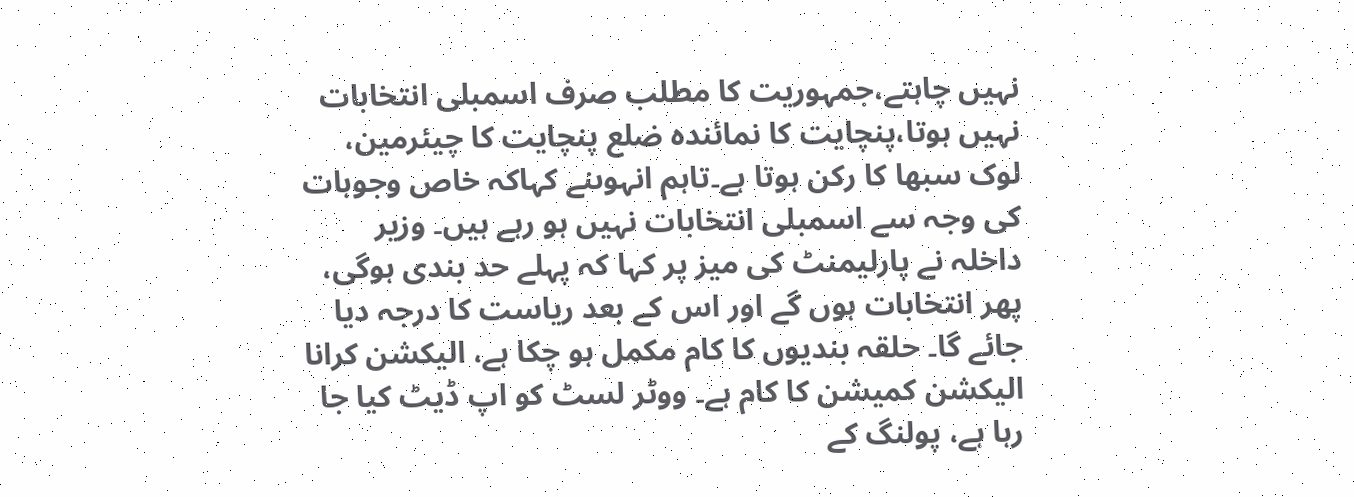نہیں چاہتے،جمہوریت کا مطلب صرف اسمبلی انتخابات نہیں ہوتا،پنچایت کا نمائندہ ضلع پنچایت کا چیئرمین، لوک سبھا کا رکن ہوتا ہے۔تاہم انہوںنے کہاکہ خاص وجوہات کی وجہ سے اسمبلی انتخابات نہیں ہو رہے ہیں۔ وزیر داخلہ نے پارلیمنٹ کی میز پر کہا کہ پہلے حد بندی ہوگی، پھر انتخابات ہوں گے اور اس کے بعد ریاست کا درجہ دیا جائے گا۔ حلقہ بندیوں کا کام مکمل ہو چکا ہے، الیکشن کرانا الیکشن کمیشن کا کام ہے۔ ووٹر لسٹ کو اپ ڈیٹ کیا جا رہا ہے، پولنگ کے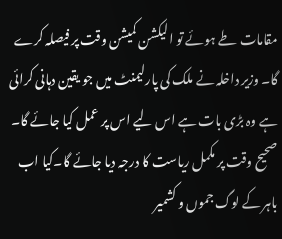مقامات طے ہوئے تو الیکشن کمیشن وقت پر فیصلہ کرے گا۔ وزیر داخلہ نے ملک کی پارلیمنٹ میں جو یقین دہانی کرائی ہے وہ بڑی بات ہے اس لیے اس پر عمل کیا جائے گا۔ صحیح وقت پر مکمل ریاست کا درجہ دیا جائے گا۔کیا اب باہر کے لوگ جموں و کشمیر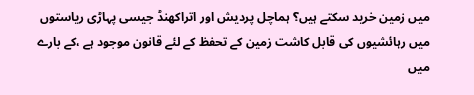میں زمین خرید سکتے ہیں؟ ہماچل پردیش اور اتراکھنڈ جیسی پہاڑی ریاستوں میں رہائشیوں کی قابل کاشت زمین کے تحفظ کے لئے قانون موجود ہے ،کے بارے میں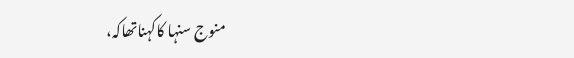منوج سنہا کاکہناتھاکہ،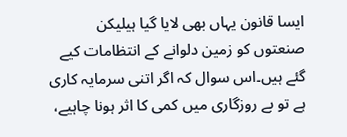ایسا قانون یہاں بھی لایا گیا ہیلیکن صنعتوں کو زمین دلوانے کے انتظامات کیے گئے ہیں۔اس سوال کہ اگر اتنی سرمایہ کاری ہے تو بے روزگاری میں کمی کا اثر ہونا چاہیے،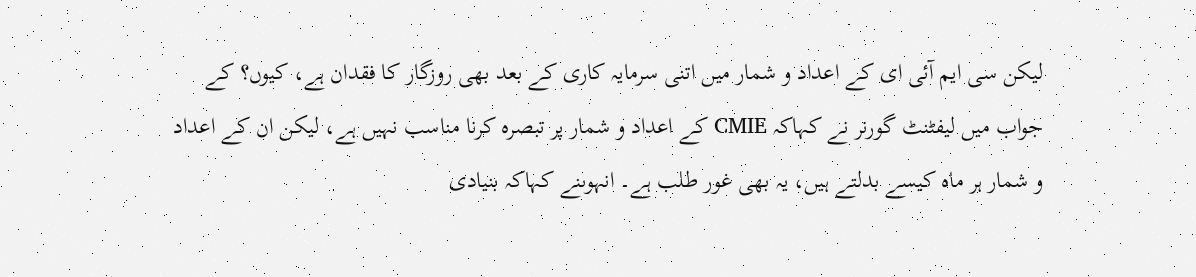لیکن سی ایم آئی ای کے اعداد و شمار میں اتنی سرمایہ کاری کے بعد بھی روزگار کا فقدان ہے، کیوں؟ کے جواب میں لیفٹنٹ گورنر نے کہاکہ CMIE کے اعداد و شمار پر تبصرہ کرنا مناسب نہیں ہے، لیکن ان کے اعداد و شمار ہر ماہ کیسے بدلتے ہیں، یہ بھی غور طلب ہے۔ انہوںنے کہاکہ بنیادی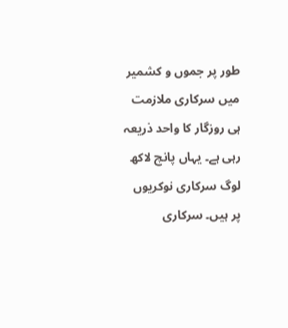طور پر جموں و کشمیر میں سرکاری ملازمت ہی روزگار کا واحد ذریعہ رہی ہے۔ یہاں پانچ لاکھ لوگ سرکاری نوکریوں پر ہیں۔ سرکاری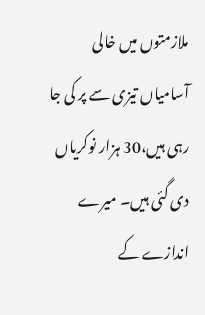ملازمتوں میں خالی آسامیاں تیزی سے پر کی جا رہی ہیں،30 ہزار نوکریاں دی گئی ہیں۔ میرے اندازے کے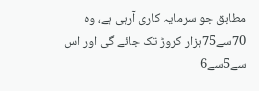مطابق جو سرمایہ کاری آرہی ہے، وہ 70سے75ہزار کروڑ تک جائے گی اور اس سے5سے6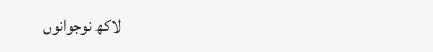لاکھ نوجوانوں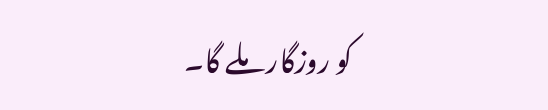کو روزگار ملے گا۔